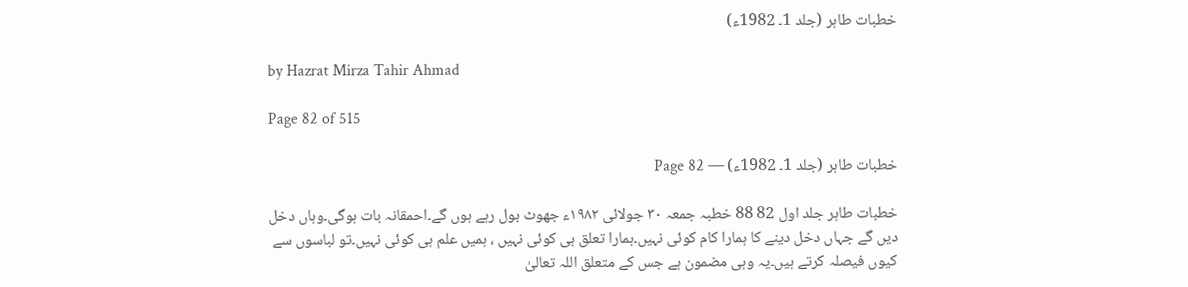خطبات طاہر (جلد 1۔ 1982ء)

by Hazrat Mirza Tahir Ahmad

Page 82 of 515

خطبات طاہر (جلد 1۔ 1982ء) — Page 82

خطبات طاہر جلد اول 82 88 خطبہ جمعہ ۳۰ جولائی ۱۹۸۲ء جھوٹ بول رہے ہوں گے۔احمقانہ بات ہوگی۔وہاں دخل دیں گے جہاں دخل دینے کا ہمارا کام کوئی نہیں۔ہمارا تعلق ہی کوئی نہیں ، ہمیں علم ہی کوئی نہیں۔تو لباسوں سے کیوں فیصلہ کرتے ہیں۔یہ وہی مضمون ہے جس کے متعلق اللہ تعالیٰ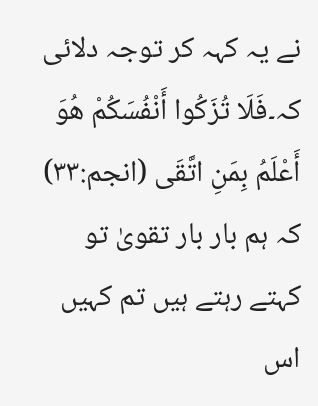نے یہ کہہ کر توجہ دلائی کہ۔فَلَا تُزَكُوا أَنْفُسَكُمْ هُوَ أَعْلَمُ بِمَنِ اتَّقَى (انجم:۳۳) کہ ہم بار بار تقویٰ تو کہتے رہتے ہیں تم کہیں اس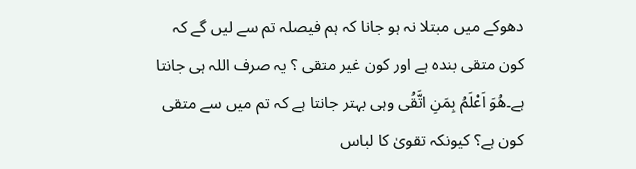دھوکے میں مبتلا نہ ہو جانا کہ ہم فیصلہ تم سے لیں گے کہ کون متقی بندہ ہے اور کون غیر متقی ؟ یہ صرف اللہ ہی جانتا ہے۔هُوَ اَعْلَمُ بِمَنِ اتَّقُی وہی بہتر جانتا ہے کہ تم میں سے متقی کون ہے؟ کیونکہ تقویٰ کا لباس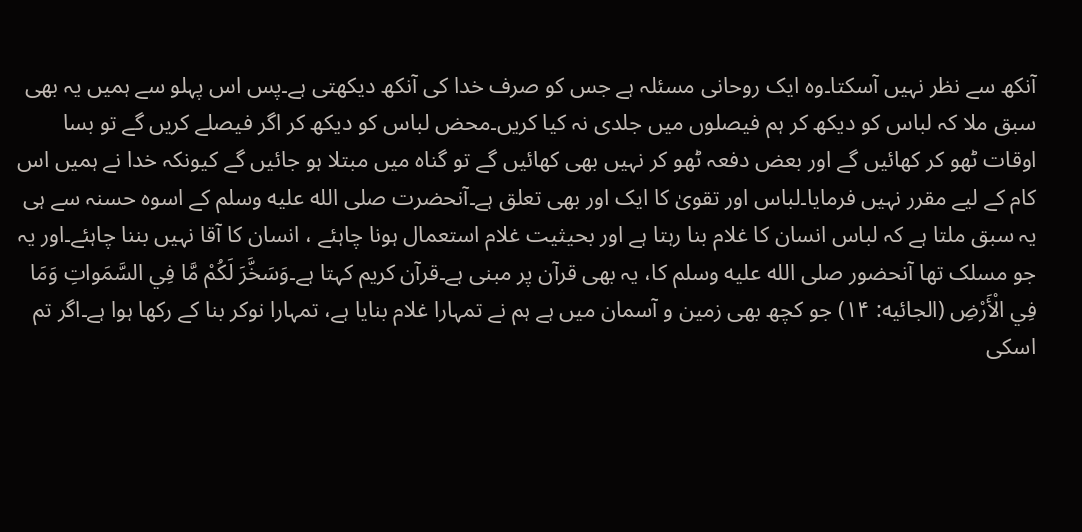آنکھ سے نظر نہیں آسکتا۔وہ ایک روحانی مسئلہ ہے جس کو صرف خدا کی آنکھ دیکھتی ہے۔پس اس پہلو سے ہمیں یہ بھی سبق ملا کہ لباس کو دیکھ کر ہم فیصلوں میں جلدی نہ کیا کریں۔محض لباس کو دیکھ کر اگر فیصلے کریں گے تو بسا اوقات ٹھو کر کھائیں گے اور بعض دفعہ ٹھو کر نہیں بھی کھائیں گے تو گناہ میں مبتلا ہو جائیں گے کیونکہ خدا نے ہمیں اس کام کے لیے مقرر نہیں فرمایا۔لباس اور تقویٰ کا ایک اور بھی تعلق ہے۔آنحضرت صلى الله عليه وسلم کے اسوہ حسنہ سے ہی یہ سبق ملتا ہے کہ لباس انسان کا غلام بنا رہتا ہے اور بحیثیت غلام استعمال ہونا چاہئے ، انسان کا آقا نہیں بننا چاہئے۔اور یہ جو مسلک تھا آنحضور صلى الله عليه وسلم کا، یہ بھی قرآن پر مبنی ہے۔قرآن کریم کہتا ہے۔وَسَخَّرَ لَكُمْ مَّا فِي السَّمَواتِ وَمَا فِي الْأَرْضِ (الجائيه: ۱۴) جو کچھ بھی زمین و آسمان میں ہے ہم نے تمہارا غلام بنایا ہے، تمہارا نوکر بنا کے رکھا ہوا ہے۔اگر تم اسکی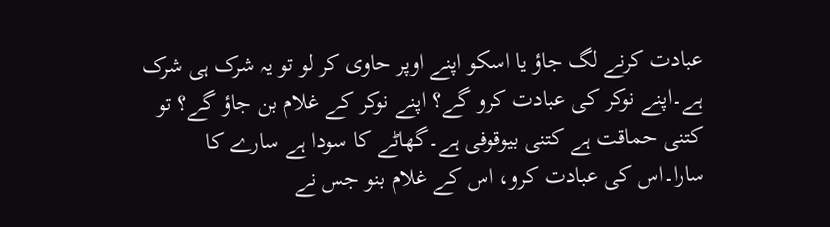عبادت کرنے لگ جاؤ یا اسکو اپنے اوپر حاوی کر لو تو یہ شرک ہی شرک ہے۔اپنے نوکر کی عبادت کرو گے؟ اپنے نوکر کے غلام بن جاؤ گے؟ تو کتنی حماقت ہے کتنی بیوقوفی ہے۔گھاٹے کا سودا ہے سارے کا سارا۔اس کی عبادت کرو، اس کے غلام بنو جس نے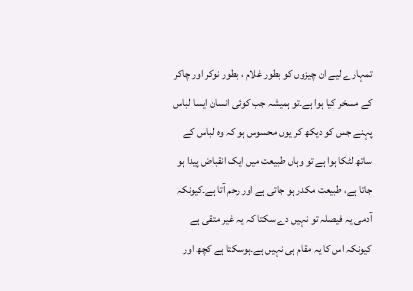تمہارے لیے ان چیزوں کو بطور غلام ، بطور نوکر اور چاکر کے مسخر کیا ہوا ہے۔تو ہمیشہ جب کوئی انسان ایسا لباس پہنے جس کو دیکھ کر یوں محسوس ہو کہ وہ لباس کے ساتھ لٹکا ہوا ہے تو وہاں طبیعت میں ایک انقباض پیدا ہو جاتا ہے، طبیعت مکدر ہو جاتی ہے اور رحم آتا ہے۔کیونکہ آدمی یہ فیصلہ تو نہیں دے سکتا کہ یہ غیر متقی ہے کیونکہ اس کا یہ مقام ہی نہیں ہے۔ہوسکتا ہے کچھ اور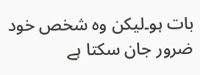بات ہو۔لیکن وہ شخص خود ضرور جان سکتا ہے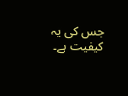جس کی یہ کیفیت ہے۔